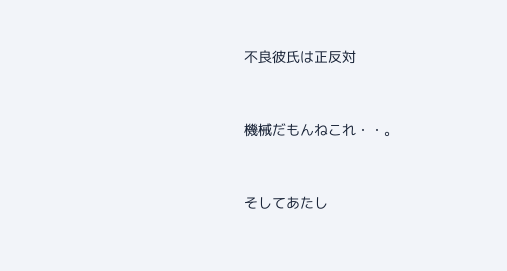不良彼氏は正反対


機械だもんねこれ・・。


そしてあたし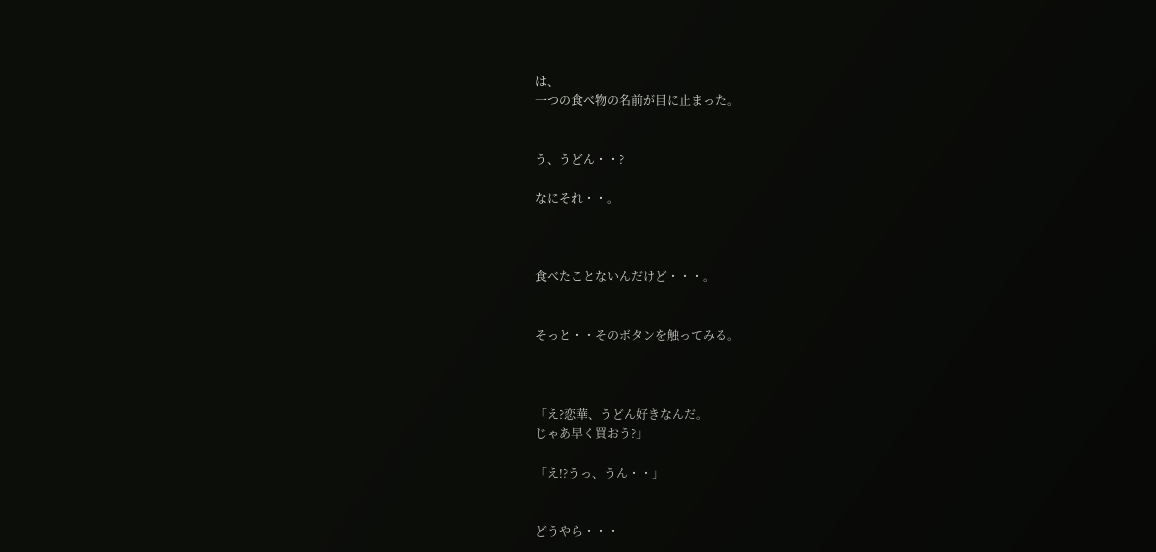は、
一つの食べ物の名前が目に止まった。


う、うどん・・?

なにそれ・・。



食べたことないんだけど・・・。


そっと・・そのボタンを触ってみる。



「え?恋華、うどん好きなんだ。
じゃあ早く買おう?」

「え!?うっ、うん・・」


どうやら・・・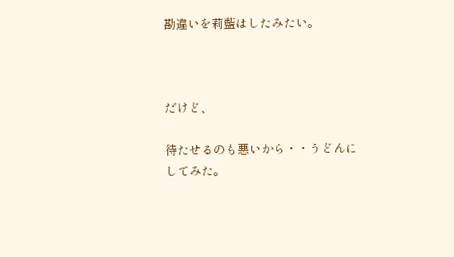勘違いを莉藍はしたみたい。



だけど、

待たせるのも悪いから・・うどんに
してみた。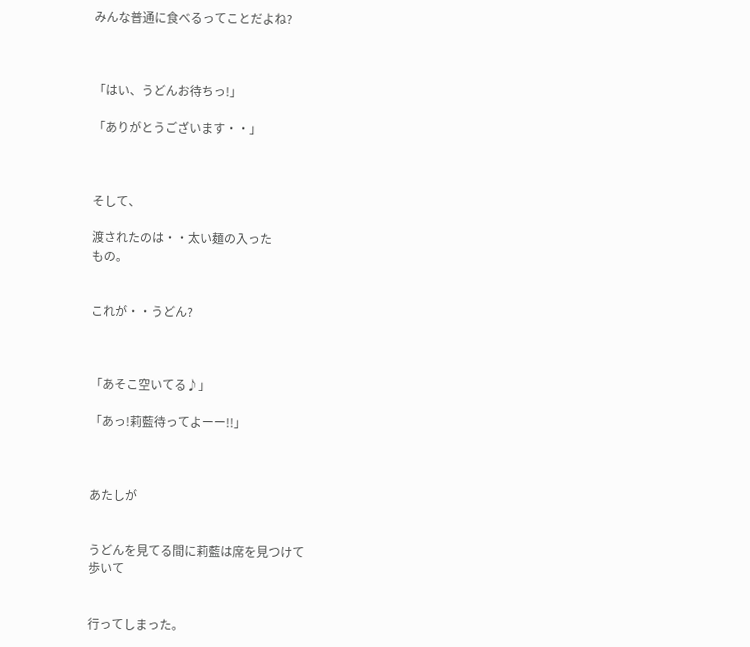みんな普通に食べるってことだよね?



「はい、うどんお待ちっ!」

「ありがとうございます・・」



そして、

渡されたのは・・太い麺の入った
もの。


これが・・うどん?



「あそこ空いてる♪」

「あっ!莉藍待ってよーー!!」



あたしが


うどんを見てる間に莉藍は席を見つけて
歩いて


行ってしまった。